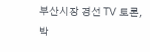부산시장 경선 TV 토론, 박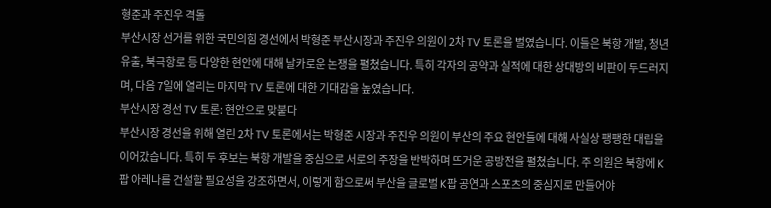형준과 주진우 격돌
부산시장 선거를 위한 국민의힘 경선에서 박형준 부산시장과 주진우 의원이 2차 TV 토론을 벌였습니다. 이들은 북항 개발, 청년 유출, 북극항로 등 다양한 현안에 대해 날카로운 논쟁을 펼쳤습니다. 특히 각자의 공약과 실적에 대한 상대방의 비판이 두드러지며, 다음 7일에 열리는 마지막 TV 토론에 대한 기대감을 높였습니다.
부산시장 경선 TV 토론: 현안으로 맞붙다
부산시장 경선을 위해 열린 2차 TV 토론에서는 박형준 시장과 주진우 의원이 부산의 주요 현안들에 대해 사실상 팽팽한 대립을 이어갔습니다. 특히 두 후보는 북항 개발을 중심으로 서로의 주장을 반박하며 뜨거운 공방전을 펼쳤습니다. 주 의원은 북항에 K팝 아레나를 건설할 필요성을 강조하면서, 이렇게 함으로써 부산을 글로벌 K팝 공연과 스포츠의 중심지로 만들어야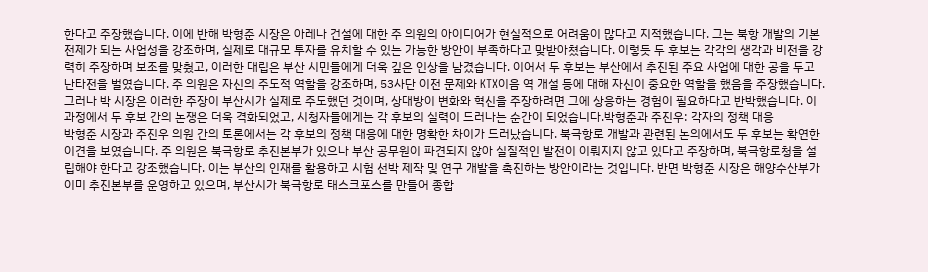한다고 주장했습니다. 이에 반해 박형준 시장은 아레나 건설에 대한 주 의원의 아이디어가 현실적으로 어려움이 많다고 지적했습니다. 그는 북항 개발의 기본 전제가 되는 사업성을 강조하며, 실제로 대규모 투자를 유치할 수 있는 가능한 방안이 부족하다고 맞받아쳤습니다. 이렇듯 두 후보는 각각의 생각과 비전을 강력히 주장하며 보조를 맞췄고, 이러한 대립은 부산 시민들에게 더욱 깊은 인상을 남겼습니다. 이어서 두 후보는 부산에서 추진된 주요 사업에 대한 공을 두고 난타전을 벌였습니다. 주 의원은 자신의 주도적 역할을 강조하며, 53사단 이전 문제와 KTX이음 역 개설 등에 대해 자신이 중요한 역할을 했음을 주장했습니다. 그러나 박 시장은 이러한 주장이 부산시가 실제로 주도했던 것이며, 상대방이 변화와 혁신을 주장하려면 그에 상응하는 경험이 필요하다고 반박했습니다. 이 과정에서 두 후보 간의 논쟁은 더욱 격화되었고, 시청자들에게는 각 후보의 실력이 드러나는 순간이 되었습니다.박형준과 주진우: 각자의 정책 대응
박형준 시장과 주진우 의원 간의 토론에서는 각 후보의 정책 대응에 대한 명확한 차이가 드러났습니다. 북극항로 개발과 관련된 논의에서도 두 후보는 확연한 이견을 보였습니다. 주 의원은 북극항로 추진본부가 있으나 부산 공무원이 파견되지 않아 실질적인 발전이 이뤄지지 않고 있다고 주장하며, 북극항로청을 설립해야 한다고 강조했습니다. 이는 부산의 인재를 활용하고 시험 선박 제작 및 연구 개발을 촉진하는 방안이라는 것입니다. 반면 박형준 시장은 해양수산부가 이미 추진본부를 운영하고 있으며, 부산시가 북극항로 태스크포스를 만들어 종합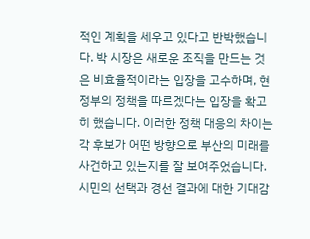적인 계획을 세우고 있다고 반박했습니다. 박 시장은 새로운 조직을 만드는 것은 비효율적이라는 입장을 고수하며, 현 정부의 정책을 따르겠다는 입장을 확고히 했습니다. 이러한 정책 대응의 차이는 각 후보가 어떤 방향으로 부산의 미래를 사건하고 있는지를 잘 보여주었습니다.시민의 선택과 경선 결과에 대한 기대감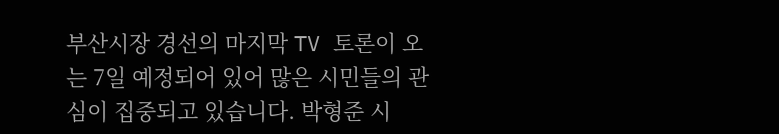부산시장 경선의 마지막 TV 토론이 오는 7일 예정되어 있어 많은 시민들의 관심이 집중되고 있습니다. 박형준 시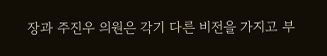장과 주진우 의원은 각기 다른 비전을 가지고 부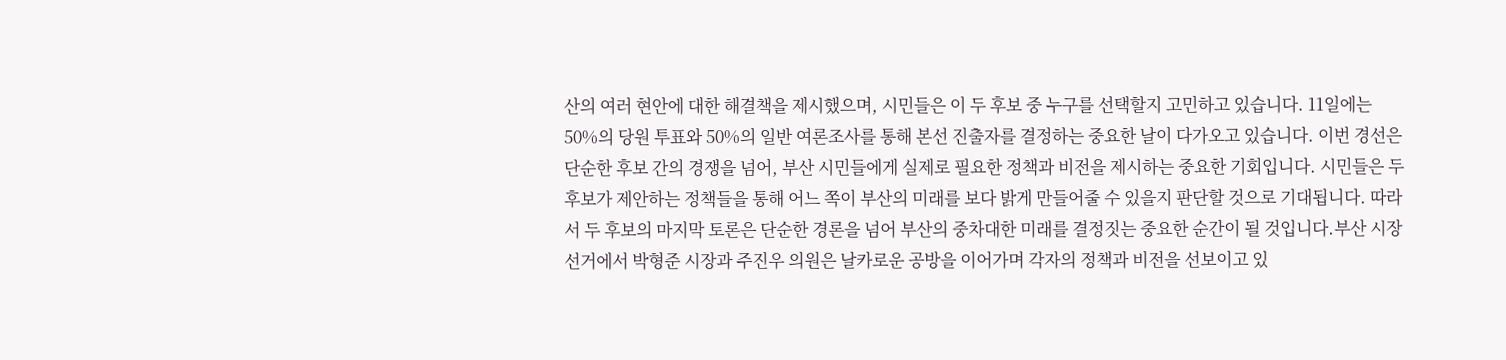산의 여러 현안에 대한 해결책을 제시했으며, 시민들은 이 두 후보 중 누구를 선택할지 고민하고 있습니다. 11일에는 50%의 당원 투표와 50%의 일반 여론조사를 통해 본선 진출자를 결정하는 중요한 날이 다가오고 있습니다. 이번 경선은 단순한 후보 간의 경쟁을 넘어, 부산 시민들에게 실제로 필요한 정책과 비전을 제시하는 중요한 기회입니다. 시민들은 두 후보가 제안하는 정책들을 통해 어느 쪽이 부산의 미래를 보다 밝게 만들어줄 수 있을지 판단할 것으로 기대됩니다. 따라서 두 후보의 마지막 토론은 단순한 경론을 넘어 부산의 중차대한 미래를 결정짓는 중요한 순간이 될 것입니다.부산 시장 선거에서 박형준 시장과 주진우 의원은 날카로운 공방을 이어가며 각자의 정책과 비전을 선보이고 있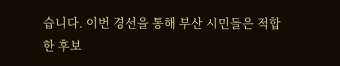습니다. 이번 경선을 통해 부산 시민들은 적합한 후보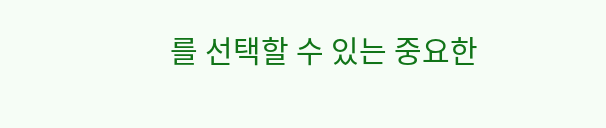를 선택할 수 있는 중요한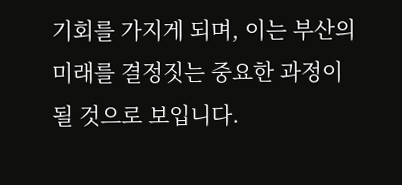기회를 가지게 되며, 이는 부산의 미래를 결정짓는 중요한 과정이 될 것으로 보입니다.